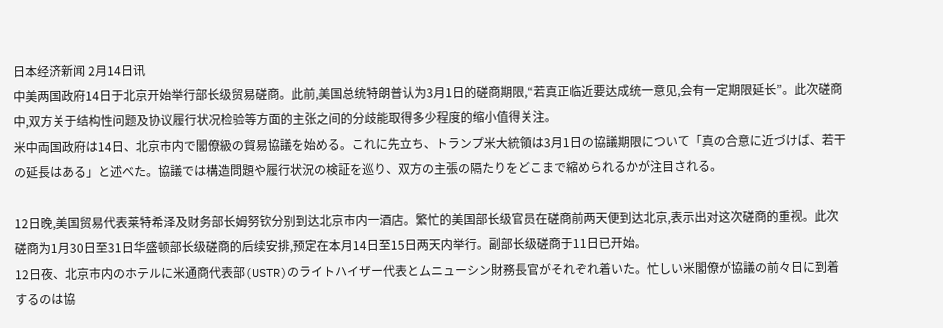日本经济新闻 2月14日讯
中美两国政府14日于北京开始举行部长级贸易磋商。此前,美国总统特朗普认为3月1日的磋商期限,“若真正临近要达成统一意见,会有一定期限延长”。此次磋商中,双方关于结构性问题及协议履行状况检验等方面的主张之间的分歧能取得多少程度的缩小值得关注。
米中両国政府は14日、北京市内で閣僚級の貿易協議を始める。これに先立ち、トランプ米大統領は3月1日の協議期限について「真の合意に近づけば、若干の延長はある」と述べた。協議では構造問題や履行状況の検証を巡り、双方の主張の隔たりをどこまで縮められるかが注目される。

12日晚,美国贸易代表莱特希泽及财务部长姆努钦分别到达北京市内一酒店。繁忙的美国部长级官员在磋商前两天便到达北京,表示出对这次磋商的重视。此次磋商为1月30日至31日华盛顿部长级磋商的后续安排,预定在本月14日至15日两天内举行。副部长级磋商于11日已开始。
12日夜、北京市内のホテルに米通商代表部(USTR)のライトハイザー代表とムニューシン財務長官がそれぞれ着いた。忙しい米閣僚が協議の前々日に到着するのは協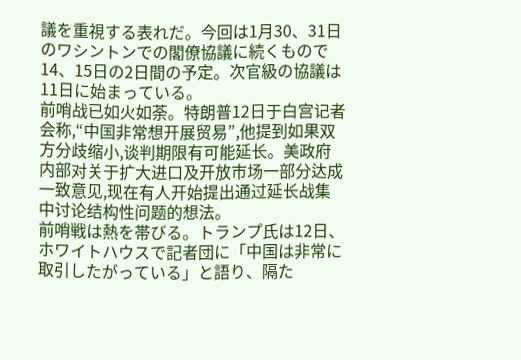議を重視する表れだ。今回は1月30、31日のワシントンでの閣僚協議に続くもので14、15日の2日間の予定。次官級の協議は11日に始まっている。
前哨战已如火如荼。特朗普12日于白宫记者会称,“中国非常想开展贸易”,他提到如果双方分歧缩小,谈判期限有可能延长。美政府内部对关于扩大进口及开放市场一部分达成一致意见,现在有人开始提出通过延长战集中讨论结构性问题的想法。
前哨戦は熱を帯びる。トランプ氏は12日、ホワイトハウスで記者団に「中国は非常に取引したがっている」と語り、隔た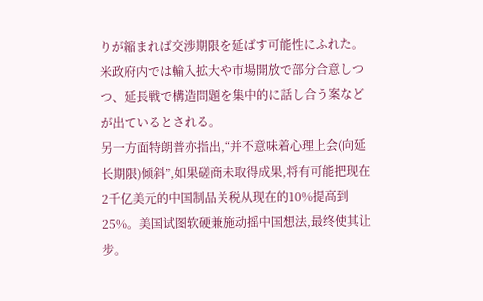りが縮まれば交渉期限を延ばす可能性にふれた。米政府内では輸入拡大や市場開放で部分合意しつつ、延長戦で構造問題を集中的に話し合う案などが出ているとされる。
另一方面特朗普亦指出,“并不意味着心理上会(向延长期限)倾斜”,如果磋商未取得成果,将有可能把现在2千亿美元的中国制品关税从现在的10%提高到25%。美国试图软硬兼施动摇中国想法,最终使其让步。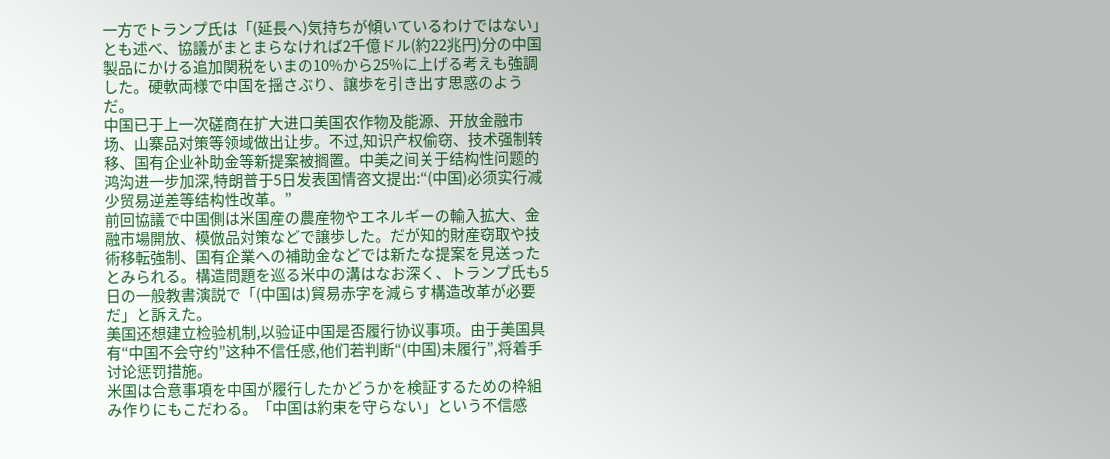一方でトランプ氏は「(延長へ)気持ちが傾いているわけではない」とも述べ、協議がまとまらなければ2千億ドル(約22兆円)分の中国製品にかける追加関税をいまの10%から25%に上げる考えも強調した。硬軟両様で中国を揺さぶり、譲歩を引き出す思惑のようだ。
中国已于上一次磋商在扩大进口美国农作物及能源、开放金融市场、山寨品对策等领域做出让步。不过,知识产权偷窃、技术强制转移、国有企业补助金等新提案被搁置。中美之间关于结构性问题的鸿沟进一步加深,特朗普于5日发表国情咨文提出:“(中国)必须实行减少贸易逆差等结构性改革。”
前回協議で中国側は米国産の農産物やエネルギーの輸入拡大、金融市場開放、模倣品対策などで譲歩した。だが知的財産窃取や技術移転強制、国有企業への補助金などでは新たな提案を見送ったとみられる。構造問題を巡る米中の溝はなお深く、トランプ氏も5日の一般教書演説で「(中国は)貿易赤字を減らす構造改革が必要だ」と訴えた。
美国还想建立检验机制,以验证中国是否履行协议事项。由于美国具有“中国不会守约”这种不信任感,他们若判断“(中国)未履行”,将着手讨论惩罚措施。
米国は合意事項を中国が履行したかどうかを検証するための枠組み作りにもこだわる。「中国は約束を守らない」という不信感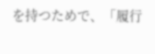を持つためで、「履行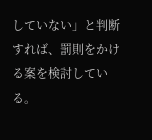していない」と判断すれば、罰則をかける案を検討している。